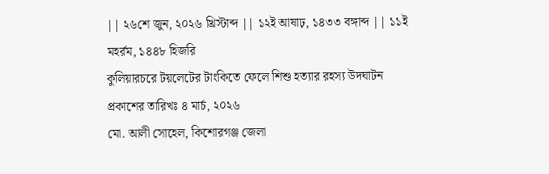|| ২৬শে জুন, ২০২৬ খ্রিস্টাব্দ || ১২ই আষাঢ়, ১৪৩৩ বঙ্গাব্দ || ১১ই মহর্রম, ১৪৪৮ হিজরি
কুলিয়ারচরে টয়লেটের টাংকিতে ফেলে শিশু হত্যার রহস্য উদঘাটন
প্রকাশের তারিখঃ ৪ মার্চ, ২০২৬
মো. আলী সোহেল, কিশোরগঞ্জ জেলা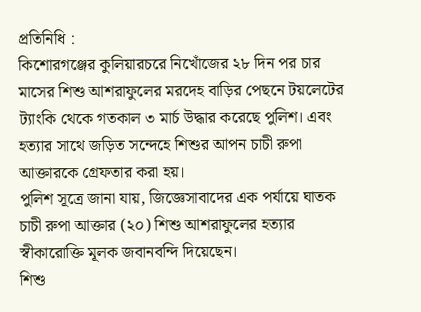প্রতিনিধি :
কিশোরগঞ্জের কুলিয়ারচরে নিখোঁজের ২৮ দিন পর চার মাসের শিশু আশরাফুলের মরদেহ বাড়ির পেছনে টয়লেটের ট্যাংকি থেকে গতকাল ৩ মার্চ উদ্ধার করেছে পুলিশ। এবং হত্যার সাথে জড়িত সন্দেহে শিশুর আপন চাচী রুপা আক্তারকে গ্রেফতার করা হয়।
পুলিশ সূত্রে জানা যায়, জিজ্ঞেসাবাদের এক পর্যায়ে ঘাতক চাচী রুপা আক্তার (২০) শিশু আশরাফুলের হত্যার স্বীকারোক্তি মূলক জবানবন্দি দিয়েছেন।
শিশু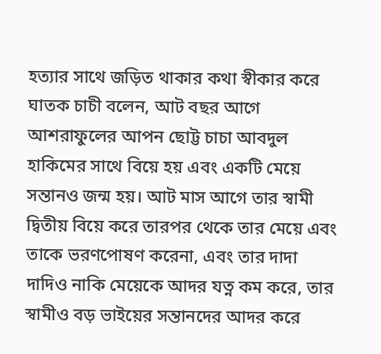হত্যার সাথে জড়িত থাকার কথা স্বীকার করে ঘাতক চাচী বলেন, আট বছর আগে আশরাফুলের আপন ছোট্ট চাচা আবদুল হাকিমের সাথে বিয়ে হয় এবং একটি মেয়ে সন্তানও জন্ম হয়। আট মাস আগে তার স্বামী দ্বিতীয় বিয়ে করে তারপর থেকে তার মেয়ে এবং তাকে ভরণপোষণ করেনা, এবং তার দাদা দাদিও নাকি মেয়েকে আদর যত্ন কম করে, তার স্বামীও বড় ভাইয়ের সন্তানদের আদর করে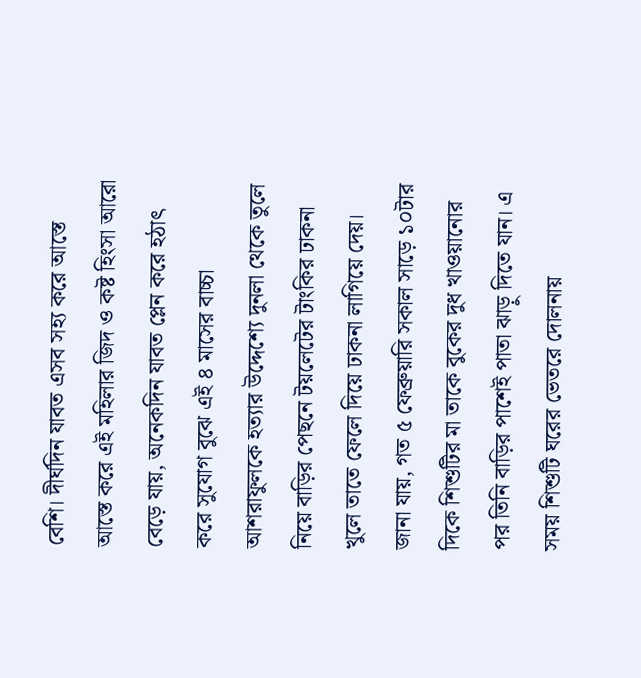বেশি। দীর্ঘদিন যাবত এসব সহ্য করে আস্তে আস্তে করে এই মহিলার জিদ ও কষ্ট হিংসা আরো বেড়ে যায়, অনেকদিন যাবত প্লেন করে হঠাৎ করে সুযোগ বুঝে এই ৪ মাসের বাচ্চা আশরাফুলকে হত্যার উদ্দেশ্যে দুনলা থেকে তুলে নিয়ে বাড়ির পেছনে টয়লেটের টাংকির ঢাকনা খুলে তাতে ফেলে দিয়ে ঢাকনা লাগিয়ে দেয়।
জানা যায়, গত ৫ ফেব্রুয়ারি সকাল সাড়ে ১০টার দিকে শিশুটির মা তাকে বুকের দুধ খাওয়ানোর পর তিনি বাড়ির পাশেই পাতা ঝাড়ু দিতে যান। এ সময় শিশুটি ঘরের ভেতরে দোলনায়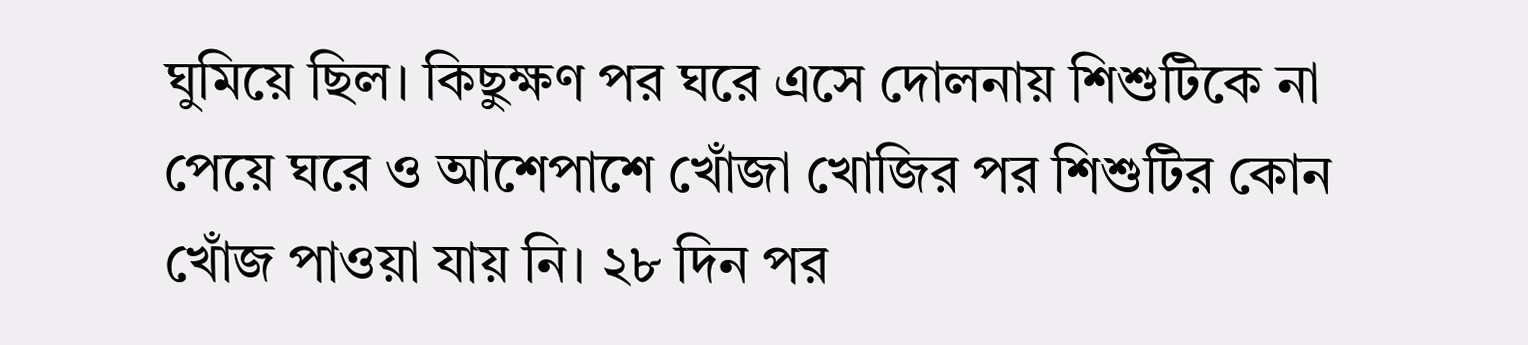ঘুমিয়ে ছিল। কিছুক্ষণ পর ঘরে এসে দোলনায় শিশুটিকে না পেয়ে ঘরে ও আশেপাশে খোঁজা খোজির পর শিশুটির কোন খোঁজ পাওয়া যায় নি। ২৮ দিন পর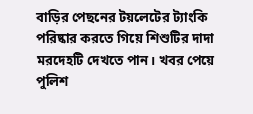বাড়ির পেছনের টয়লেটের ট্যাংকি পরিষ্কার করতে গিয়ে শিশুটির দাদা মরদেহটি দেখতে পান। খবর পেয়ে পুলিশ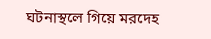ঘটনাস্থলে গিয়ে মরদেহ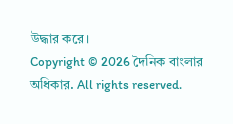উদ্ধার করে।
Copyright © 2026 দৈনিক বাংলার অধিকার. All rights reserved.